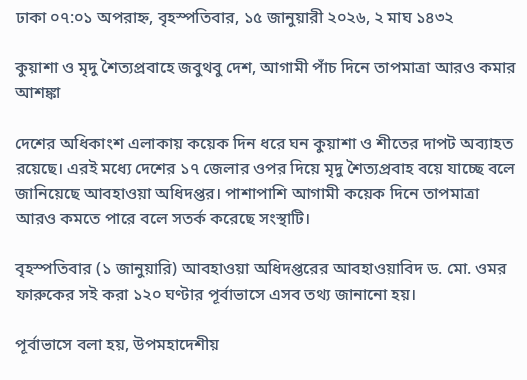ঢাকা ০৭:০১ অপরাহ্ন, বৃহস্পতিবার, ১৫ জানুয়ারী ২০২৬, ২ মাঘ ১৪৩২

কুয়াশা ও মৃদু শৈত্যপ্রবাহে জবুথবু দেশ, আগামী পাঁচ দিনে তাপমাত্রা আরও কমার আশঙ্কা

দেশের অধিকাংশ এলাকায় কয়েক দিন ধরে ঘন কুয়াশা ও শীতের দাপট অব্যাহত রয়েছে। এরই মধ্যে দেশের ১৭ জেলার ওপর দিয়ে মৃদু শৈত্যপ্রবাহ বয়ে যাচ্ছে বলে জানিয়েছে আবহাওয়া অধিদপ্তর। পাশাপাশি আগামী কয়েক দিনে তাপমাত্রা আরও কমতে পারে বলে সতর্ক করেছে সংস্থাটি।

বৃহস্পতিবার (১ জানুয়ারি) আবহাওয়া অধিদপ্তরের আবহাওয়াবিদ ড. মো. ওমর ফারুকের সই করা ১২০ ঘণ্টার পূর্বাভাসে এসব তথ্য জানানো হয়।

পূর্বাভাসে বলা হয়, উপমহাদেশীয়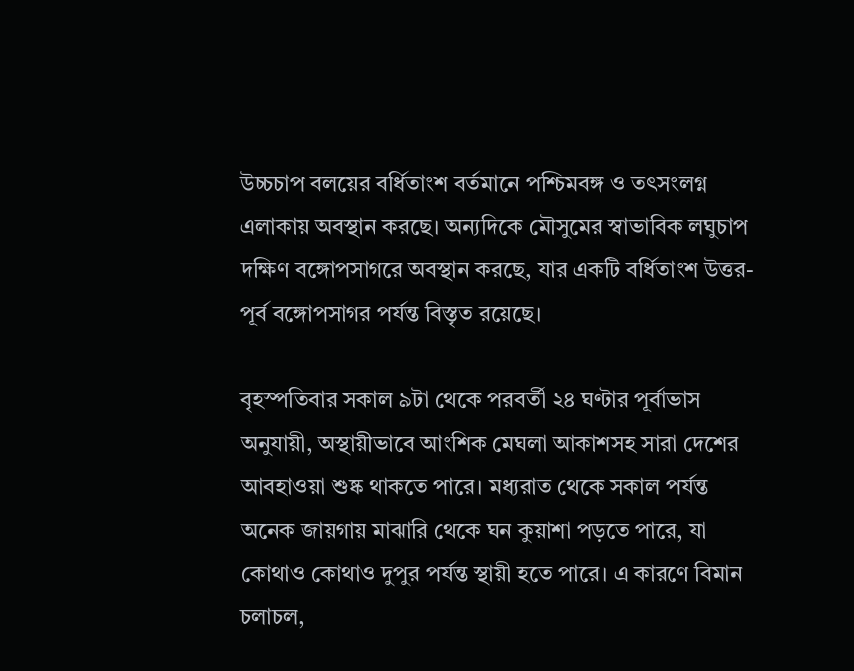উচ্চচাপ বলয়ের বর্ধিতাংশ বর্তমানে পশ্চিমবঙ্গ ও তৎসংলগ্ন এলাকায় অবস্থান করছে। অন্যদিকে মৌসুমের স্বাভাবিক লঘুচাপ দক্ষিণ বঙ্গোপসাগরে অবস্থান করছে, যার একটি বর্ধিতাংশ উত্তর-পূর্ব বঙ্গোপসাগর পর্যন্ত বিস্তৃত রয়েছে।

বৃহস্পতিবার সকাল ৯টা থেকে পরবর্তী ২৪ ঘণ্টার পূর্বাভাস অনুযায়ী, অস্থায়ীভাবে আংশিক মেঘলা আকাশসহ সারা দেশের আবহাওয়া শুষ্ক থাকতে পারে। মধ্যরাত থেকে সকাল পর্যন্ত অনেক জায়গায় মাঝারি থেকে ঘন কুয়াশা পড়তে পারে, যা কোথাও কোথাও দুপুর পর্যন্ত স্থায়ী হতে পারে। এ কারণে বিমান চলাচল,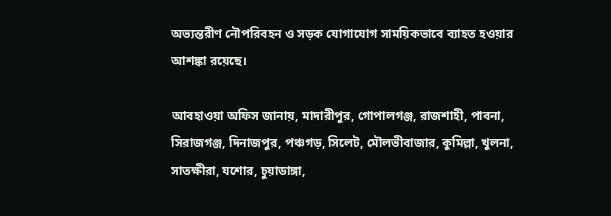অভ্যন্তরীণ নৌপরিবহন ও সড়ক যোগাযোগ সাময়িকভাবে ব্যাহত হওয়ার আশঙ্কা রয়েছে।

আবহাওয়া অফিস জানায়, মাদারীপুর, গোপালগঞ্জ, রাজশাহী, পাবনা, সিরাজগঞ্জ, দিনাজপুর, পঞ্চগড়, সিলেট, মৌলভীবাজার, কুমিল্লা, খুলনা, সাতক্ষীরা, যশোর, চুয়াডাঙ্গা,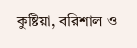কুষ্টিয়া, বরিশাল ও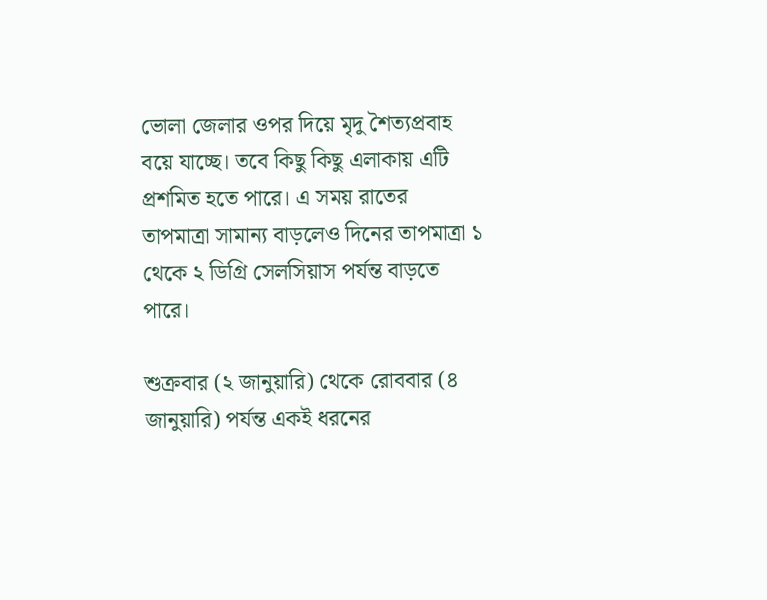ভোলা জেলার ওপর দিয়ে মৃদু শৈত্যপ্রবাহ বয়ে যাচ্ছে। তবে কিছু কিছু এলাকায় এটি প্রশমিত হতে পারে। এ সময় রাতের তাপমাত্রা সামান্য বাড়লেও দিনের তাপমাত্রা ১ থেকে ২ ডিগ্রি সেলসিয়াস পর্যন্ত বাড়তে পারে।

শুক্রবার (২ জানুয়ারি) থেকে রোববার (৪ জানুয়ারি) পর্যন্ত একই ধরনের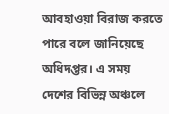আবহাওয়া বিরাজ করতে পারে বলে জানিয়েছে অধিদপ্তর। এ সময় দেশের বিভিন্ন অঞ্চলে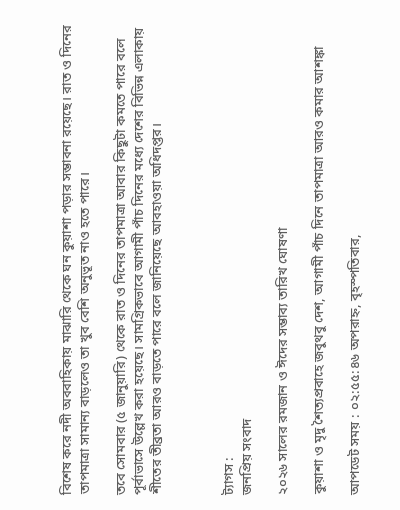বিশেষ করে নদী অববাহিকায় মাঝারি থেকে ঘন কুয়াশা পড়ার সম্ভাবনা রয়েছে। রাত ও দিনের তাপমাত্রা সামান্য বাড়লেও তা খুব বেশি অনুভূত নাও হতে পারে।

তবে সোমবার (৫ জানুয়ারি) থেকে রাত ও দিনের তাপমাত্রা আবার কিছুটা কমতে পারে বলে পূর্বাভাসে উল্লেখ করা হয়েছে। সামগ্রিকভাবে আগামী পাঁচ দিনের মধ্যে দেশের বিভিন্ন এলাকায় শীতের তীব্রতা আরও বাড়তে পারে বলে জানিয়েছে আবহাওয়া অধিদপ্তর।



ট্যাগস :
জনপ্রিয় সংবাদ

২০২৬ সালের রমজান ও ঈদের সম্ভাব্য তারিখ ঘোষণা

কুয়াশা ও মৃদু শৈত্যপ্রবাহে জবুথবু দেশ, আগামী পাঁচ দিনে তাপমাত্রা আরও কমার আশঙ্কা

আপডেট সময় : ০২:৫৫:৪৬ অপরাহ্ন, বৃহস্পতিবার,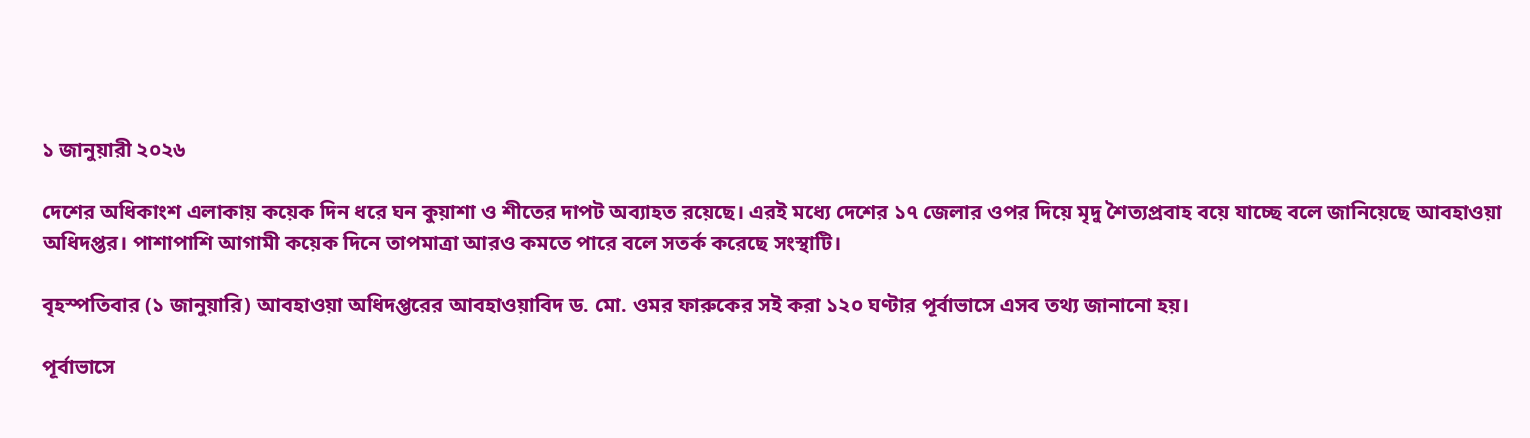১ জানুয়ারী ২০২৬

দেশের অধিকাংশ এলাকায় কয়েক দিন ধরে ঘন কুয়াশা ও শীতের দাপট অব্যাহত রয়েছে। এরই মধ্যে দেশের ১৭ জেলার ওপর দিয়ে মৃদু শৈত্যপ্রবাহ বয়ে যাচ্ছে বলে জানিয়েছে আবহাওয়া অধিদপ্তর। পাশাপাশি আগামী কয়েক দিনে তাপমাত্রা আরও কমতে পারে বলে সতর্ক করেছে সংস্থাটি।

বৃহস্পতিবার (১ জানুয়ারি) আবহাওয়া অধিদপ্তরের আবহাওয়াবিদ ড. মো. ওমর ফারুকের সই করা ১২০ ঘণ্টার পূর্বাভাসে এসব তথ্য জানানো হয়।

পূর্বাভাসে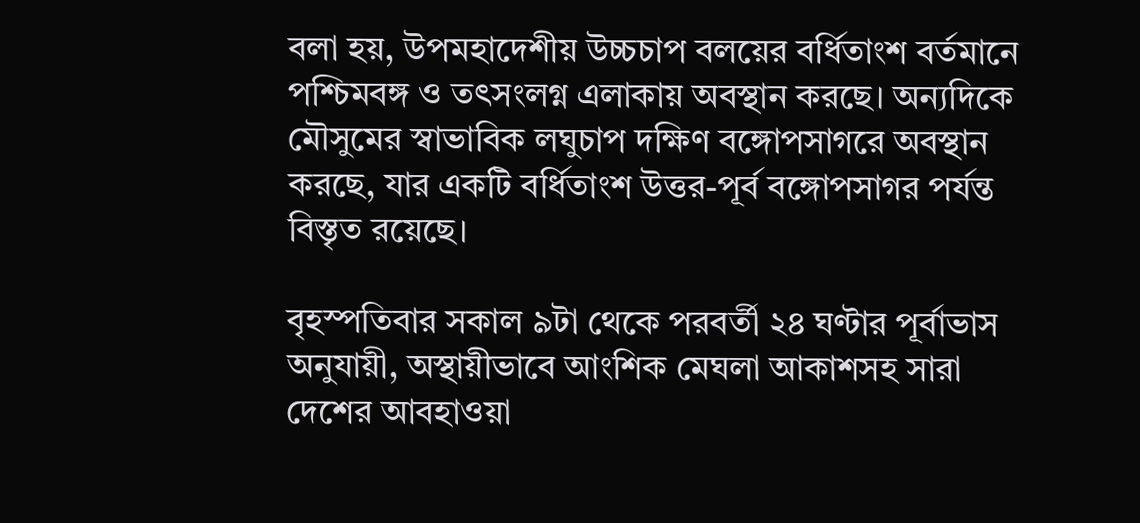বলা হয়, উপমহাদেশীয় উচ্চচাপ বলয়ের বর্ধিতাংশ বর্তমানে পশ্চিমবঙ্গ ও তৎসংলগ্ন এলাকায় অবস্থান করছে। অন্যদিকে মৌসুমের স্বাভাবিক লঘুচাপ দক্ষিণ বঙ্গোপসাগরে অবস্থান করছে, যার একটি বর্ধিতাংশ উত্তর-পূর্ব বঙ্গোপসাগর পর্যন্ত বিস্তৃত রয়েছে।

বৃহস্পতিবার সকাল ৯টা থেকে পরবর্তী ২৪ ঘণ্টার পূর্বাভাস অনুযায়ী, অস্থায়ীভাবে আংশিক মেঘলা আকাশসহ সারা দেশের আবহাওয়া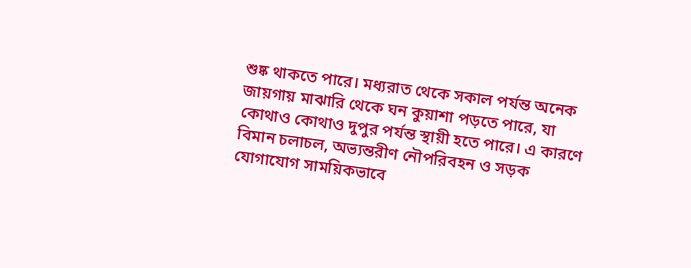শুষ্ক থাকতে পারে। মধ্যরাত থেকে সকাল পর্যন্ত অনেক জায়গায় মাঝারি থেকে ঘন কুয়াশা পড়তে পারে, যা কোথাও কোথাও দুপুর পর্যন্ত স্থায়ী হতে পারে। এ কারণে বিমান চলাচল, অভ্যন্তরীণ নৌপরিবহন ও সড়ক যোগাযোগ সাময়িকভাবে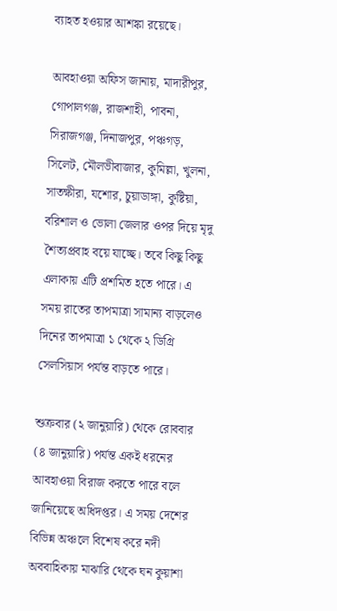ব্যাহত হওয়ার আশঙ্কা রয়েছে।

আবহাওয়া অফিস জানায়, মাদারীপুর, গোপালগঞ্জ, রাজশাহী, পাবনা, সিরাজগঞ্জ, দিনাজপুর, পঞ্চগড়, সিলেট, মৌলভীবাজার, কুমিল্লা, খুলনা, সাতক্ষীরা, যশোর, চুয়াডাঙ্গা, কুষ্টিয়া, বরিশাল ও ভোলা জেলার ওপর দিয়ে মৃদু শৈত্যপ্রবাহ বয়ে যাচ্ছে। তবে কিছু কিছু এলাকায় এটি প্রশমিত হতে পারে। এ সময় রাতের তাপমাত্রা সামান্য বাড়লেও দিনের তাপমাত্রা ১ থেকে ২ ডিগ্রি সেলসিয়াস পর্যন্ত বাড়তে পারে।

শুক্রবার (২ জানুয়ারি) থেকে রোববার (৪ জানুয়ারি) পর্যন্ত একই ধরনের আবহাওয়া বিরাজ করতে পারে বলে জানিয়েছে অধিদপ্তর। এ সময় দেশের বিভিন্ন অঞ্চলে বিশেষ করে নদী অববাহিকায় মাঝারি থেকে ঘন কুয়াশা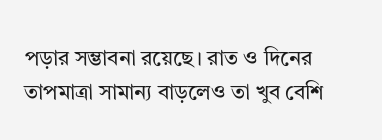পড়ার সম্ভাবনা রয়েছে। রাত ও দিনের তাপমাত্রা সামান্য বাড়লেও তা খুব বেশি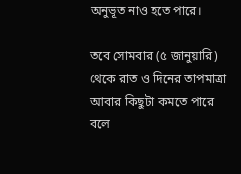অনুভূত নাও হতে পারে।

তবে সোমবার (৫ জানুয়ারি) থেকে রাত ও দিনের তাপমাত্রা আবার কিছুটা কমতে পারে বলে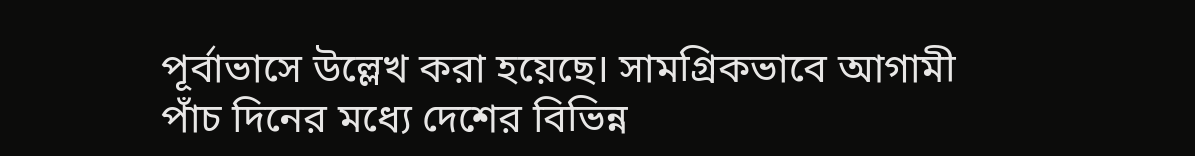পূর্বাভাসে উল্লেখ করা হয়েছে। সামগ্রিকভাবে আগামী পাঁচ দিনের মধ্যে দেশের বিভিন্ন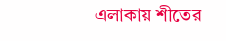এলাকায় শীতের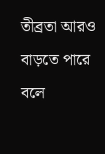তীব্রতা আরও বাড়তে পারে বলে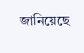জানিয়েছে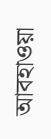আবহাওয়া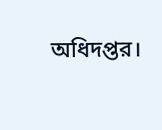অধিদপ্তর।